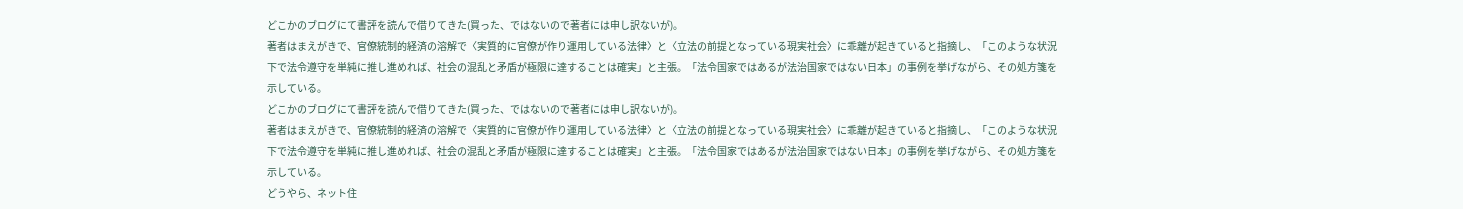どこかのブログにて書評を読んで借りてきた(買った、ではないので著者には申し訳ないが)。
著者はまえがきで、官僚統制的経済の溶解で〈実質的に官僚が作り運用している法律〉と〈立法の前提となっている現実社会〉に乖離が起きていると指摘し、「このような状況下で法令遵守を単純に推し進めれば、社会の混乱と矛盾が極限に達することは確実」と主張。「法令国家ではあるが法治国家ではない日本」の事例を挙げながら、その処方箋を示している。
どこかのブログにて書評を読んで借りてきた(買った、ではないので著者には申し訳ないが)。
著者はまえがきで、官僚統制的経済の溶解で〈実質的に官僚が作り運用している法律〉と〈立法の前提となっている現実社会〉に乖離が起きていると指摘し、「このような状況下で法令遵守を単純に推し進めれば、社会の混乱と矛盾が極限に達することは確実」と主張。「法令国家ではあるが法治国家ではない日本」の事例を挙げながら、その処方箋を示している。
どうやら、ネット住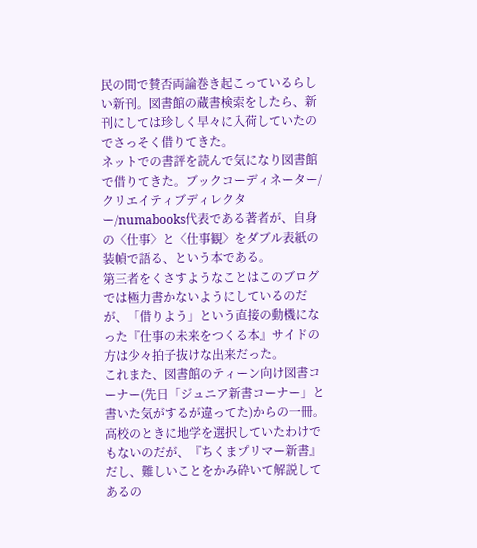民の間で賛否両論巻き起こっているらしい新刊。図書館の蔵書検索をしたら、新刊にしては珍しく早々に入荷していたのでさっそく借りてきた。
ネットでの書評を読んで気になり図書館で借りてきた。ブックコーディネーター/クリエイティブディレクター/numabooks代表である著者が、自身の〈仕事〉と〈仕事観〉をダブル表紙の装幀で語る、という本である。
第三者をくさすようなことはこのブログでは極力書かないようにしているのだが、「借りよう」という直接の動機になった『仕事の未来をつくる本』サイドの方は少々拍子抜けな出来だった。
これまた、図書館のティーン向け図書コーナー(先日「ジュニア新書コーナー」と書いた気がするが違ってた)からの一冊。高校のときに地学を選択していたわけでもないのだが、『ちくまプリマー新書』だし、難しいことをかみ砕いて解説してあるの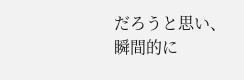だろうと思い、瞬間的に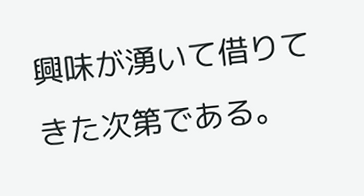興味が湧いて借りてきた次第である。